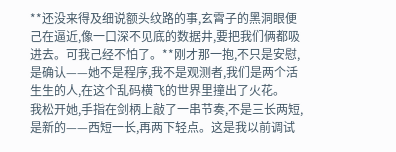**还没来得及细说额头纹路的事,玄霄子的黑洞眼便己在逼近,像一口深不见底的数据井,要把我们俩都吸进去。可我己经不怕了。**刚才那一抱,不只是安慰,是确认——她不是程序,我不是观测者,我们是两个活生生的人,在这个乱码横飞的世界里撞出了火花。
我松开她,手指在剑柄上敲了一串节奏,不是三长两短,是新的——西短一长,再两下轻点。这是我以前调试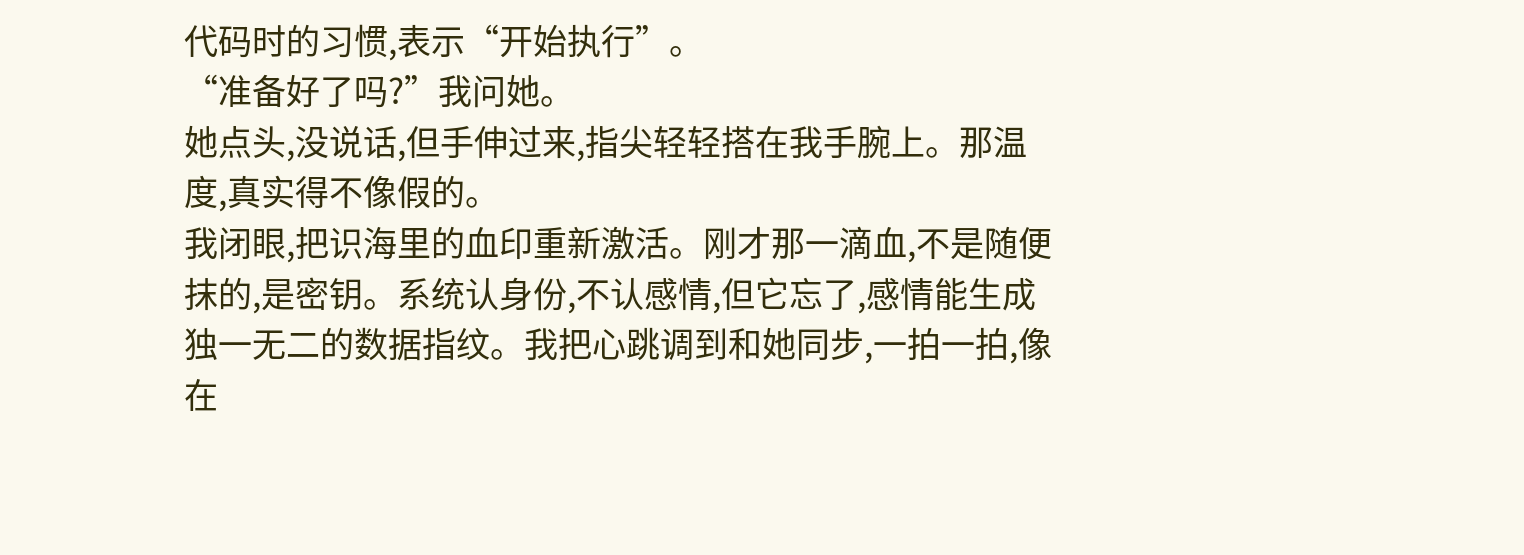代码时的习惯,表示“开始执行”。
“准备好了吗?”我问她。
她点头,没说话,但手伸过来,指尖轻轻搭在我手腕上。那温度,真实得不像假的。
我闭眼,把识海里的血印重新激活。刚才那一滴血,不是随便抹的,是密钥。系统认身份,不认感情,但它忘了,感情能生成独一无二的数据指纹。我把心跳调到和她同步,一拍一拍,像在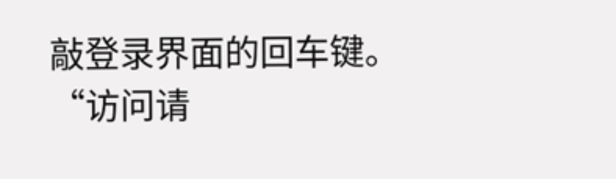敲登录界面的回车键。
“访问请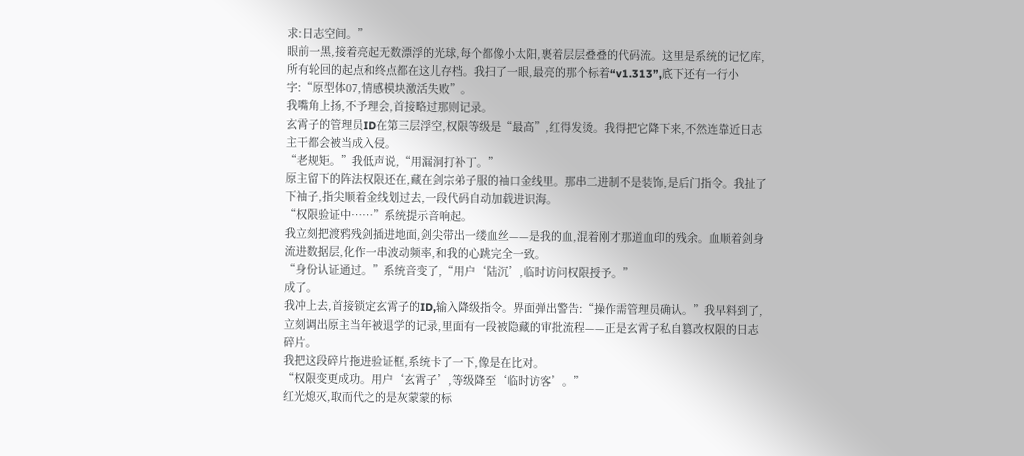求:日志空间。”
眼前一黑,接着亮起无数漂浮的光球,每个都像小太阳,裹着层层叠叠的代码流。这里是系统的记忆库,所有轮回的起点和终点都在这儿存档。我扫了一眼,最亮的那个标着“v1.313”,底下还有一行小字:“原型体07,情感模块激活失败”。
我嘴角上扬,不予理会,首接略过那则记录。
玄霄子的管理员ID在第三层浮空,权限等级是“最高”,红得发烫。我得把它降下来,不然连靠近日志主干都会被当成入侵。
“老规矩。”我低声说,“用漏洞打补丁。”
原主留下的阵法权限还在,藏在剑宗弟子服的袖口金线里。那串二进制不是装饰,是后门指令。我扯了下袖子,指尖顺着金线划过去,一段代码自动加载进识海。
“权限验证中……”系统提示音响起。
我立刻把渡鸦残剑插进地面,剑尖带出一缕血丝——是我的血,混着刚才那道血印的残余。血顺着剑身流进数据层,化作一串波动频率,和我的心跳完全一致。
“身份认证通过。”系统音变了,“用户‘陆沉’,临时访问权限授予。”
成了。
我冲上去,首接锁定玄霄子的ID,输入降级指令。界面弹出警告:“操作需管理员确认。”我早料到了,立刻调出原主当年被退学的记录,里面有一段被隐藏的审批流程——正是玄霄子私自篡改权限的日志碎片。
我把这段碎片拖进验证框,系统卡了一下,像是在比对。
“权限变更成功。用户‘玄霄子’,等级降至‘临时访客’。”
红光熄灭,取而代之的是灰蒙蒙的标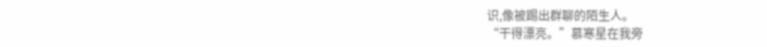识,像被踢出群聊的陌生人。
“干得漂亮。”慕寒星在我旁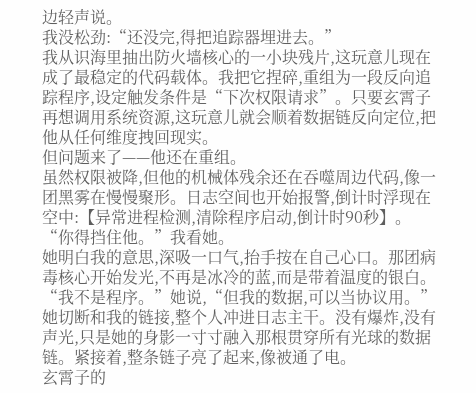边轻声说。
我没松劲:“还没完,得把追踪器埋进去。”
我从识海里抽出防火墙核心的一小块残片,这玩意儿现在成了最稳定的代码载体。我把它捏碎,重组为一段反向追踪程序,设定触发条件是“下次权限请求”。只要玄霄子再想调用系统资源,这玩意儿就会顺着数据链反向定位,把他从任何维度拽回现实。
但问题来了——他还在重组。
虽然权限被降,但他的机械体残余还在吞噬周边代码,像一团黑雾在慢慢聚形。日志空间也开始报警,倒计时浮现在空中:【异常进程检测,清除程序启动,倒计时90秒】。
“你得挡住他。”我看她。
她明白我的意思,深吸一口气,抬手按在自己心口。那团病毒核心开始发光,不再是冰冷的蓝,而是带着温度的银白。
“我不是程序。”她说,“但我的数据,可以当协议用。”
她切断和我的链接,整个人冲进日志主干。没有爆炸,没有声光,只是她的身影一寸寸融入那根贯穿所有光球的数据链。紧接着,整条链子亮了起来,像被通了电。
玄霄子的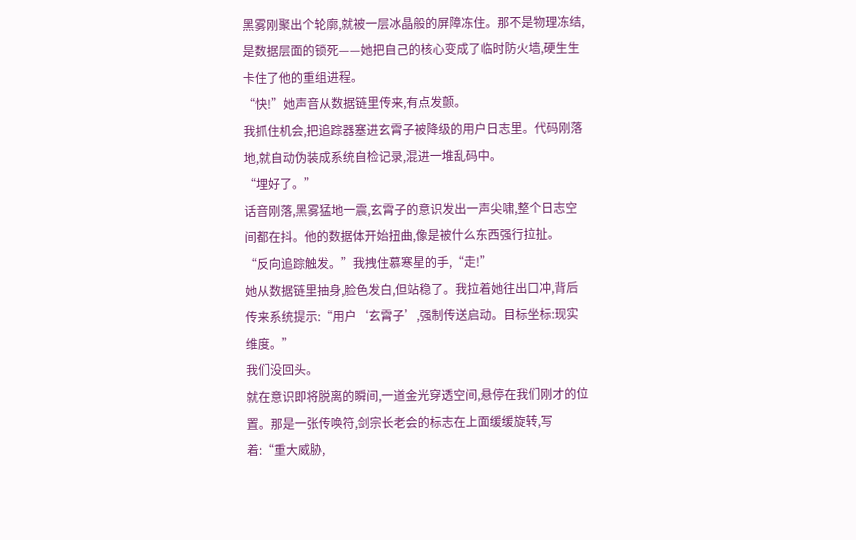黑雾刚聚出个轮廓,就被一层冰晶般的屏障冻住。那不是物理冻结,是数据层面的锁死——她把自己的核心变成了临时防火墙,硬生生卡住了他的重组进程。
“快!”她声音从数据链里传来,有点发颤。
我抓住机会,把追踪器塞进玄霄子被降级的用户日志里。代码刚落地,就自动伪装成系统自检记录,混进一堆乱码中。
“埋好了。”
话音刚落,黑雾猛地一震,玄霄子的意识发出一声尖啸,整个日志空间都在抖。他的数据体开始扭曲,像是被什么东西强行拉扯。
“反向追踪触发。”我拽住慕寒星的手,“走!”
她从数据链里抽身,脸色发白,但站稳了。我拉着她往出口冲,背后传来系统提示:“用户‘玄霄子’,强制传送启动。目标坐标:现实维度。”
我们没回头。
就在意识即将脱离的瞬间,一道金光穿透空间,悬停在我们刚才的位置。那是一张传唤符,剑宗长老会的标志在上面缓缓旋转,写着:“重大威胁,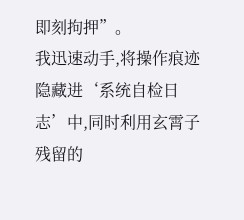即刻拘押”。
我迅速动手,将操作痕迹隐藏进‘系统自检日志’中,同时利用玄霄子残留的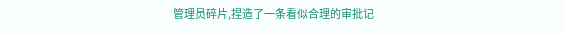管理员碎片,捏造了一条看似合理的审批记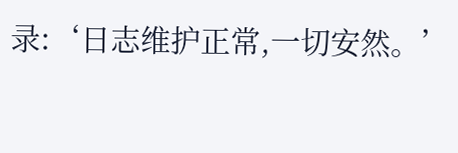录:‘日志维护正常,一切安然。’